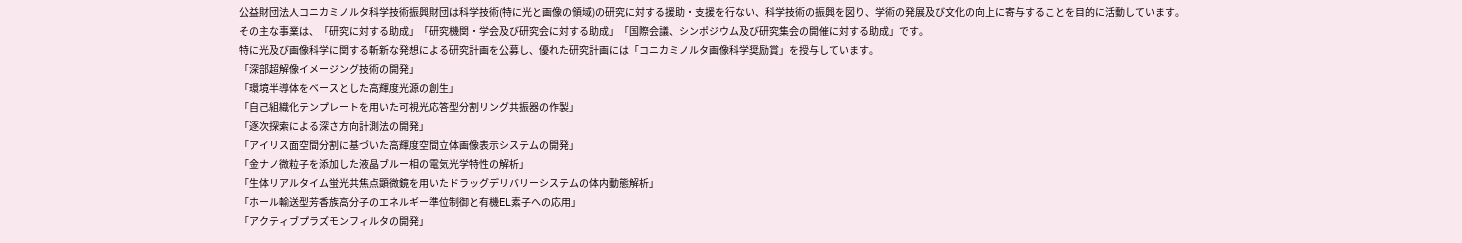公益財団法人コニカミノルタ科学技術振興財団は科学技術(特に光と画像の領域)の研究に対する援助・支援を行ない、科学技術の振興を図り、学術の発展及び文化の向上に寄与することを目的に活動しています。
その主な事業は、「研究に対する助成」「研究機関・学会及び研究会に対する助成」「国際会議、シンポジウム及び研究集会の開催に対する助成」です。
特に光及び画像科学に関する斬新な発想による研究計画を公募し、優れた研究計画には「コニカミノルタ画像科学奨励賞」を授与しています。
「深部超解像イメージング技術の開発」
「環境半導体をベースとした高輝度光源の創生」
「自己組織化テンプレートを用いた可視光応答型分割リング共振器の作製」
「逐次探索による深さ方向計測法の開発」
「アイリス面空間分割に基づいた高輝度空間立体画像表示システムの開発」
「金ナノ微粒子を添加した液晶ブルー相の電気光学特性の解析」
「生体リアルタイム蛍光共焦点顕微鏡を用いたドラッグデリバリーシステムの体内動態解析」
「ホール輸送型芳香族高分子のエネルギー準位制御と有機EL素子への応用」
「アクティブプラズモンフィルタの開発」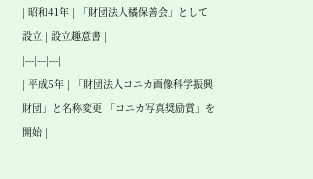| 昭和41年 | 「財団法人橘保善会」として設立 | 設立趣意書 |
|---|---|---|
| 平成5年 | 「財団法人コニカ画像科学振興財団」と名称変更 「コニカ写真奨励賞」を開始 |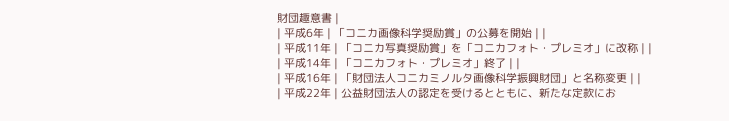財団趣意書 |
| 平成6年 | 「コニカ画像科学奨励賞」の公募を開始 | |
| 平成11年 | 「コニカ写真奨励賞」を「コニカフォト・プレミオ」に改称 | |
| 平成14年 | 「コニカフォト・プレミオ」終了 | |
| 平成16年 | 「財団法人コニカミノルタ画像科学振興財団」と名称変更 | |
| 平成22年 | 公益財団法人の認定を受けるとともに、新たな定款にお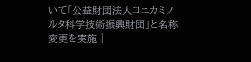いて「公益財団法人コニカミノルタ科学技術振興財団」と名称変更を実施 |